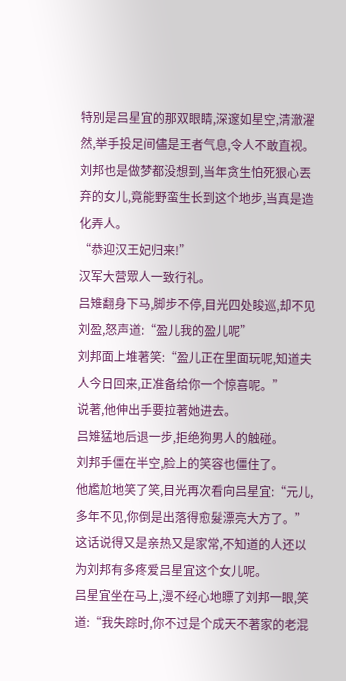特別是吕星宜的那双眼睛,深邃如星空,清澈濯然,举手投足间儘是王者气息,令人不敢直视。
刘邦也是做梦都没想到,当年贪生怕死狠心丟弃的女儿,竟能野蛮生长到这个地步,当真是造化弄人。
“恭迎汉王妃归来!”
汉军大营眾人一致行礼。
吕雉翻身下马,脚步不停,目光四处睃巡,却不见刘盈,怒声道:“盈儿我的盈儿呢”
刘邦面上堆著笑:“盈儿正在里面玩呢,知道夫人今日回来,正准备给你一个惊喜呢。”
说著,他伸出手要拉著她进去。
吕雉猛地后退一步,拒绝狗男人的触碰。
刘邦手僵在半空,脸上的笑容也僵住了。
他尷尬地笑了笑,目光再次看向吕星宜:“元儿,多年不见,你倒是出落得愈髮漂亮大方了。”
这话说得又是亲热又是家常,不知道的人还以为刘邦有多疼爱吕星宜这个女儿呢。
吕星宜坐在马上,漫不经心地瞟了刘邦一眼,笑道:“我失踪时,你不过是个成天不著家的老混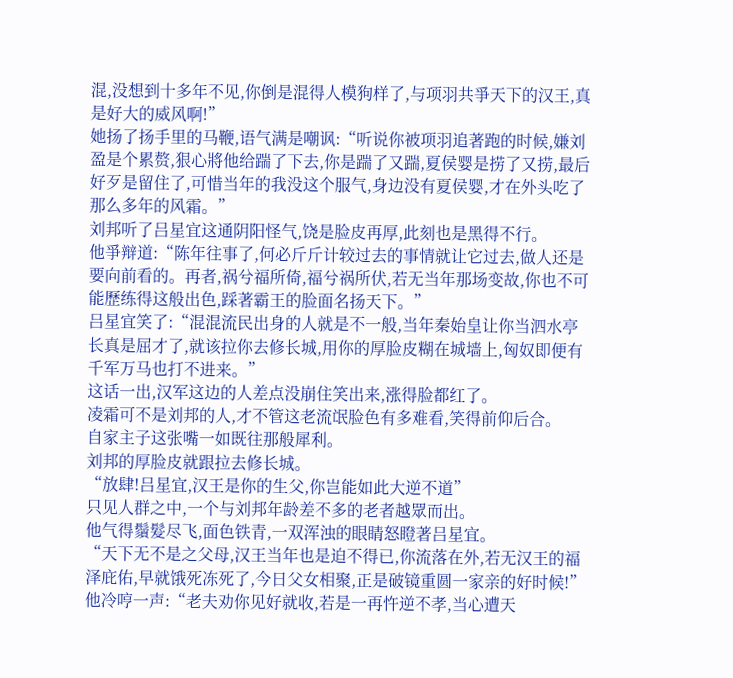混,没想到十多年不见,你倒是混得人模狗样了,与项羽共爭天下的汉王,真是好大的威风啊!”
她扬了扬手里的马鞭,语气满是嘲讽:“听说你被项羽追著跑的时候,嫌刘盈是个累赘,狠心將他给踹了下去,你是踹了又踹,夏侯婴是捞了又捞,最后好歹是留住了,可惜当年的我没这个服气,身边没有夏侯婴,才在外头吃了那么多年的风霜。”
刘邦听了吕星宜这通阴阳怪气,饶是脸皮再厚,此刻也是黑得不行。
他爭辩道:“陈年往事了,何必斤斤计较过去的事情就让它过去,做人还是要向前看的。再者,祸兮福所倚,福兮祸所伏,若无当年那场变故,你也不可能歷练得这般出色,踩著霸王的脸面名扬天下。”
吕星宜笑了:“混混流民出身的人就是不一般,当年秦始皇让你当泗水亭长真是屈才了,就该拉你去修长城,用你的厚脸皮糊在城墙上,匈奴即便有千军万马也打不进来。”
这话一出,汉军这边的人差点没崩住笑出来,涨得脸都红了。
凌霜可不是刘邦的人,才不管这老流氓脸色有多难看,笑得前仰后合。
自家主子这张嘴一如既往那般犀利。
刘邦的厚脸皮就跟拉去修长城。
“放肆!吕星宜,汉王是你的生父,你岂能如此大逆不道”
只见人群之中,一个与刘邦年龄差不多的老者越眾而出。
他气得鬚髮尽飞,面色铁青,一双浑浊的眼睛怒瞪著吕星宜。
“天下无不是之父母,汉王当年也是迫不得已,你流落在外,若无汉王的福泽庇佑,早就饿死冻死了,今日父女相聚,正是破镜重圆一家亲的好时候!”
他冷哼一声:“老夫劝你见好就收,若是一再忤逆不孝,当心遭天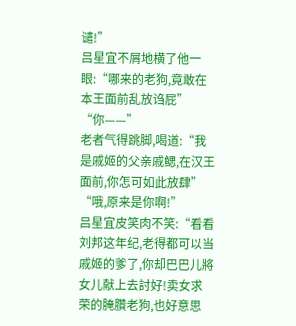谴!”
吕星宜不屑地横了他一眼:“哪来的老狗,竟敢在本王面前乱放诌屁”
“你——”
老者气得跳脚,喝道:“我是戚姬的父亲戚鳃,在汉王面前,你怎可如此放肆”
“哦,原来是你啊!”
吕星宜皮笑肉不笑:“看看刘邦这年纪,老得都可以当戚姬的爹了,你却巴巴儿將女儿献上去討好!卖女求荣的腌臢老狗,也好意思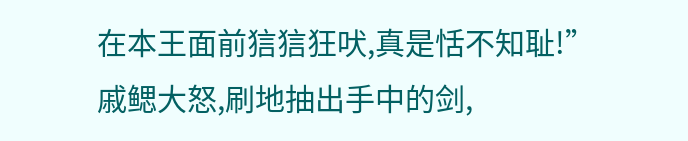在本王面前狺狺狂吠,真是恬不知耻!”
戚鳃大怒,刷地抽出手中的剑,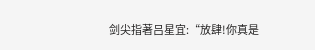剑尖指著吕星宜:“放肆!你真是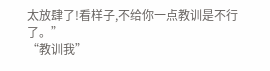太放肆了!看样子,不给你一点教训是不行了。”
“教训我”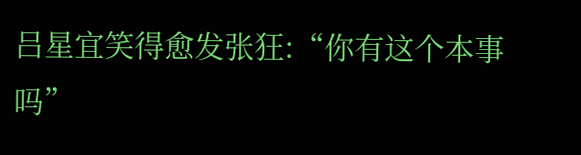吕星宜笑得愈发张狂:“你有这个本事吗”